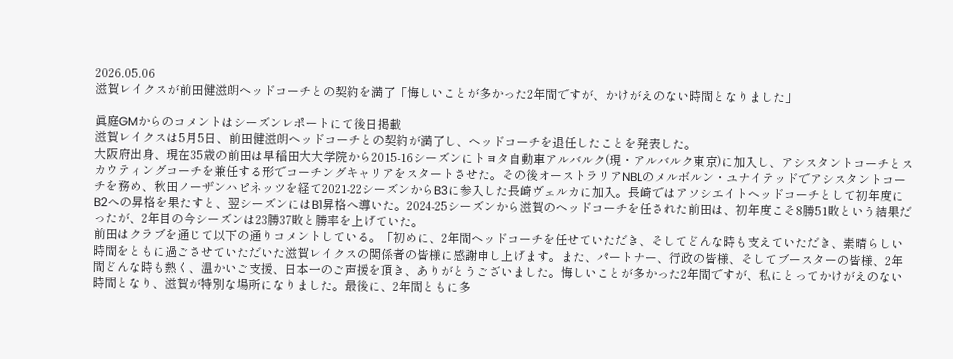2026.05.06
滋賀レイクスが前田健滋朗ヘッドコーチとの契約を満了「悔しいことが多かった2年間ですが、かけがえのない時間となりました」

眞庭GMからのコメントはシーズンレポートにて後日掲載
滋賀レイクスは5月5日、前田健滋朗ヘッドコーチとの契約が満了し、ヘッドコーチを退任したことを発表した。
大阪府出身、現在35歳の前田は早稲田大大学院から2015-16シーズンにトヨタ自動車アルバルク(現・アルバルク東京)に加入し、アシスタントコーチとスカウティングコーチを兼任する形でコーチングキャリアをスタートさせた。その後オーストラリアNBLのメルボルン・ユナイテッドでアシスタントコーチを務め、秋田ノーザンハピネッツを経て2021-22シーズンからB3に参入した長崎ヴェルカに加入。長崎ではアソシエイトヘッドコーチとして初年度にB2への昇格を果たすと、翌シーズンにはB1昇格へ導いた。2024-25シーズンから滋賀のヘッドコーチを任された前田は、初年度こそ8勝51敗という結果だったが、2年目の今シーズンは23勝37敗と勝率を上げていた。
前田はクラブを通じて以下の通りコメントしている。「初めに、2年間ヘッドコーチを任せていただき、そしてどんな時も支えていただき、素晴らしい時間をともに過ごさせていただいた滋賀レイクスの関係者の皆様に感謝申し上げます。また、パートナー、行政の皆様、そしてブースターの皆様、2年間どんな時も熱く、温かいご支援、日本一のご声援を頂き、ありがとうございました。悔しいことが多かった2年間ですが、私にとってかけがえのない時間となり、滋賀が特別な場所になりました。最後に、2年間ともに多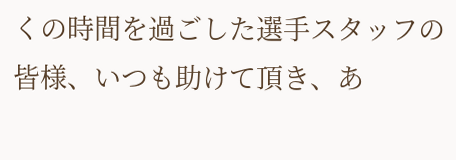くの時間を過ごした選手スタッフの皆様、いつも助けて頂き、あ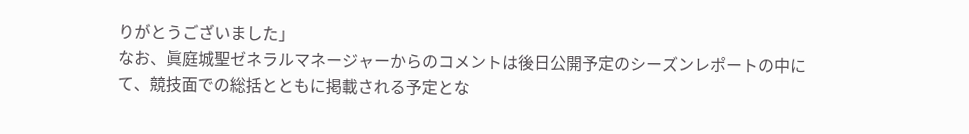りがとうございました」
なお、眞庭城聖ゼネラルマネージャーからのコメントは後日公開予定のシーズンレポートの中にて、競技面での総括とともに掲載される予定とな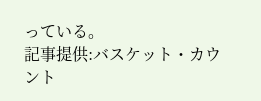っている。
記事提供:バスケット・カウント